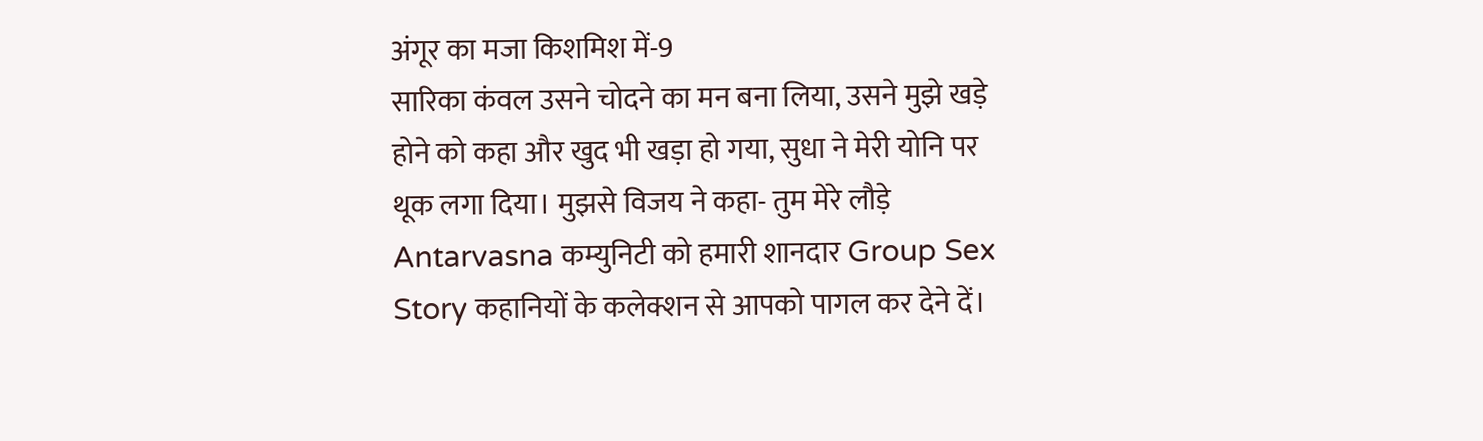अंगूर का मजा किशमिश में-9
सारिका कंवल उसने चोदने का मन बना लिया, उसने मुझे खड़े होने को कहा और खुद भी खड़ा हो गया, सुधा ने मेरी योनि पर थूक लगा दिया। मुझसे विजय ने कहा- तुम मेरे लौड़े
Antarvasna कम्युनिटी को हमारी शानदार Group Sex Story कहानियों के कलेक्शन से आपको पागल कर देने दें।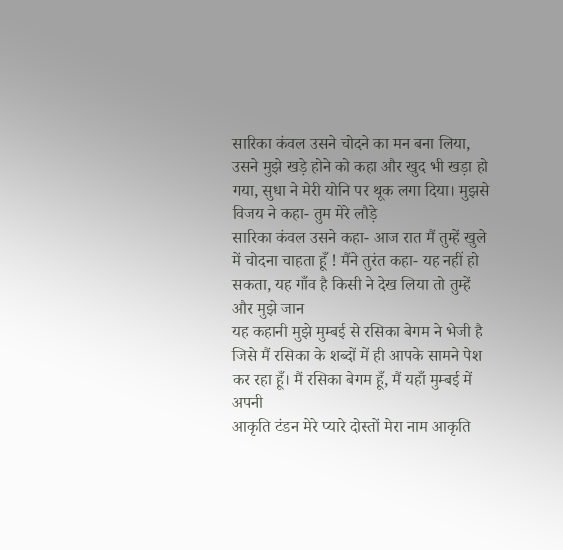सारिका कंवल उसने चोदने का मन बना लिया, उसने मुझे खड़े होने को कहा और खुद भी खड़ा हो गया, सुधा ने मेरी योनि पर थूक लगा दिया। मुझसे विजय ने कहा- तुम मेरे लौड़े
सारिका कंवल उसने कहा- आज रात मैं तुम्हें खुले में चोदना चाहता हूँ ! मैंने तुरंत कहा- यह नहीं हो सकता, यह गाँव है किसी ने देख लिया तो तुम्हें और मुझे जान
यह कहानी मुझे मुम्बई से रसिका बेगम ने भेजी है जिसे मैं रसिका के शब्दों में ही आपके सामने पेश कर रहा हूँ। मैं रसिका बेगम हूँ, मैं यहाँ मुम्बई में अपनी
आकृति टंडन मेरे प्यारे दोस्तों मेरा नाम आकृति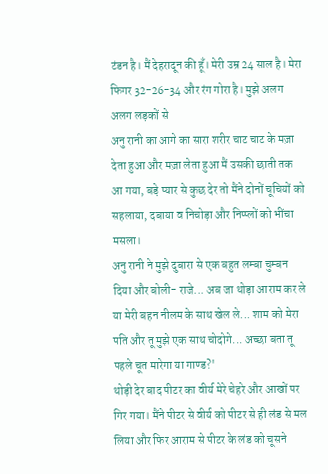टंडन है। मैं देहरादून की हूँ। मेरी उम्र 24 साल है। मेरा फिगर 32-26-34 और रंग गोरा है। मुझे अलग अलग लड़कों से
अनु रानी का आगे का सारा शरीर चाट चाट के मज़ा देता हुआ और मज़ा लेता हुआ मैं उसकी छाती तक आ गया, बड़े प्यार से कुछ देर तो मैंने दोनों चूचियों को सहलाया, दबाया व निचोड़ा और निप्प्लों को भींचा मसला।
अनु रानी ने मुझे दुबारा से एक बहुत लम्बा चुम्बन दिया और बोली- राजे... अब जा थोड़ा आराम कर ले या मेरी बहन नीलम के साथ खेल ले... शाम को मेरा पति और तू मुझे एक साथ चोदोगे... अच्छा बता तू पहले चूत मारेगा या गाण्ड?'
थोड़ी देर बाद पीटर का वीर्य मेरे चेहरे और आखों पर गिर गया। मैंने पीटर से वीर्य को पीटर से ही लंड से मल लिया और फिर आराम से पीटर के लंड को चूसने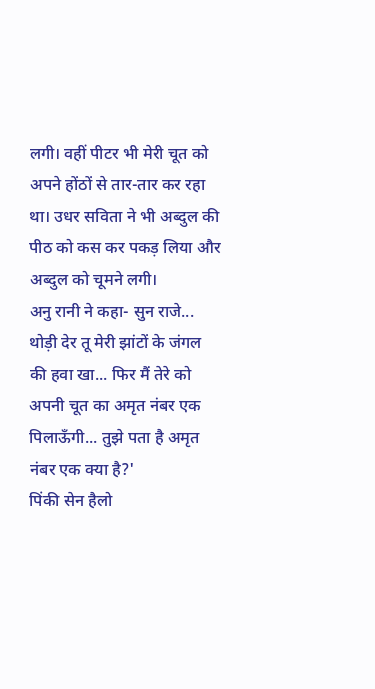लगी। वहीं पीटर भी मेरी चूत को अपने होंठों से तार-तार कर रहा था। उधर सविता ने भी अब्दुल की पीठ को कस कर पकड़ लिया और अब्दुल को चूमने लगी।
अनु रानी ने कहा- सुन राजे... थोड़ी देर तू मेरी झांटों के जंगल की हवा खा... फिर मैं तेरे को अपनी चूत का अमृत नंबर एक पिलाऊँगी... तुझे पता है अमृत नंबर एक क्या है?'
पिंकी सेन हैलो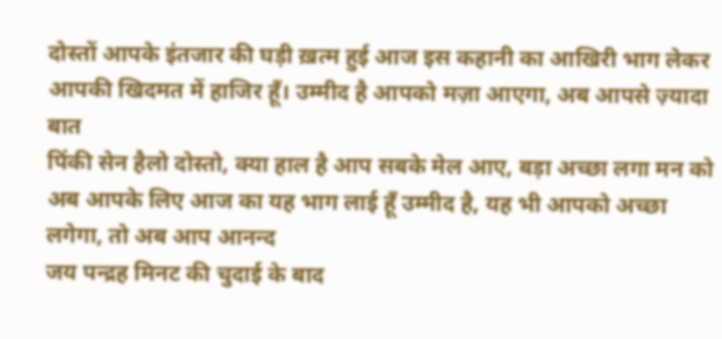दोस्तों आपके इंतजार की घड़ी ख़त्म हुई आज इस कहानी का आखिरी भाग लेकर आपकी खिदमत में हाजिर हूँ। उम्मीद है आपको मज़ा आएगा, अब आपसे ज़्यादा बात
पिंकी सेन हैलो दोस्तो, क्या हाल है आप सबके मेल आए, बड़ा अच्छा लगा मन को अब आपके लिए आज का यह भाग लाई हूँ उम्मीद है, यह भी आपको अच्छा लगेगा, तो अब आप आनन्द
जय पन्द्रह मिनट की चुदाई के बाद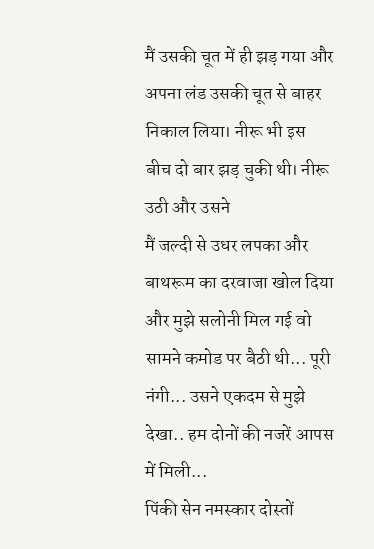मैं उसकी चूत में ही झड़ गया और अपना लंड उसकी चूत से बाहर निकाल लिया। नीरू भी इस बीच दो बार झड़ चुकी थी। नीरू उठी और उसने
मैं जल्दी से उधर लपका और बाथरूम का दरवाजा खोल दिया और मुझे सलोनी मिल गई वो सामने कमोड पर बैठी थी... पूरी नंगी... उसने एकदम से मुझे देखा.. हम दोनों की नजरें आपस में मिली...
पिंकी सेन नमस्कार दोस्तों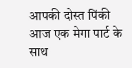आपकी दोस्त पिंकी आज एक मेगा पार्ट के साथ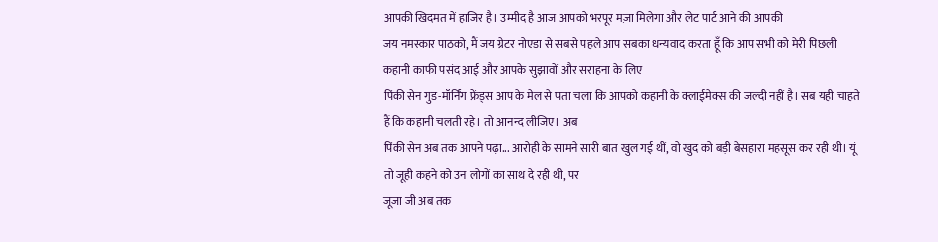आपकी खिदमत में हाजिर है। उम्मीद है आज आपको भरपूर मज़ा मिलेगा और लेट पार्ट आने की आपकी
जय नमस्कार पाठको, मैं जय ग्रेटर नोएडा से सबसे पहले आप सबका धन्यवाद करता हूँ कि आप सभी को मेरी पिछली कहानी काफी पसंद आई और आपके सुझावों और सराहना के लिए
पिंकी सेन गुड-मॉर्निंग फ्रेंड्स आप के मेल से पता चला कि आपको कहानी के क्लाईमेक्स की जल्दी नहीं है। सब यही चाहते हैं कि कहानी चलती रहे। तो आनन्द लीजिए। अब
पिंकी सेन अब तक आपने पढ़ा... आरोही के सामने सारी बात खुल गई थीं, वो खुद को बड़ी बेसहारा महसूस कर रही थी। यूं तो जूही कहने को उन लोगों का साथ दे रही थी, पर
जूजा जी अब तक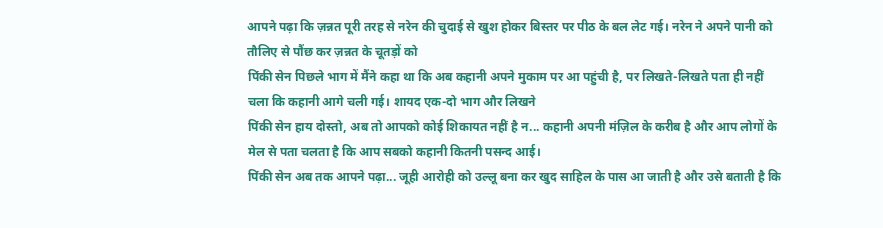आपने पढ़ा कि ज़न्नत पूरी तरह से नरेन की चुदाई से खुश होकर बिस्तर पर पीठ के बल लेट गई। नरेन ने अपने पानी को तौलिए से पौंछ कर ज़न्नत के चूतड़ों को
पिंकी सेन पिछले भाग में मैंने कहा था कि अब कहानी अपने मुकाम पर आ पहुंची है, पर लिखते-लिखते पता ही नहीं चला कि कहानी आगे चली गई। शायद एक-दो भाग और लिखने
पिंकी सेन हाय दोस्तो, अब तो आपको कोई शिकायत नहीं है न... कहानी अपनी मंज़िल के करीब है और आप लोगों के मेल से पता चलता है कि आप सबको कहानी कितनी पसन्द आई।
पिंकी सेन अब तक आपने पढ़ा... जूही आरोही को उल्लू बना कर खुद साहिल के पास आ जाती है और उसे बताती है कि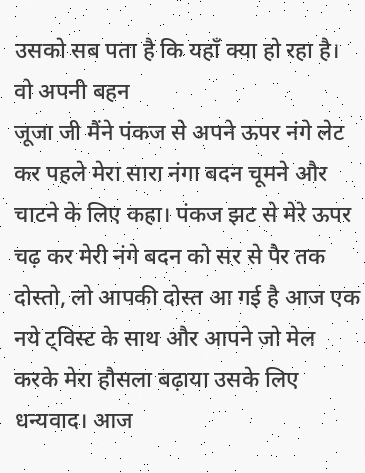उसको सब पता है कि यहाँ क्या हो रहा है। वो अपनी बहन
जूजा जी मैंने पंकज से अपने ऊपर नंगे लेट कर पहले मेरा सारा नंगा बदन चूमने और चाटने के लिए कहा। पंकज झट से मेरे ऊपर चढ़ कर मेरी नंगे बदन को सर से पैर तक
दोस्तो, लो आपकी दोस्त आ गई है आज एक नये ट्विस्ट के साथ और आपने जो मेल करके मेरा हौसला बढ़ाया उसके लिए धन्यवाद। आज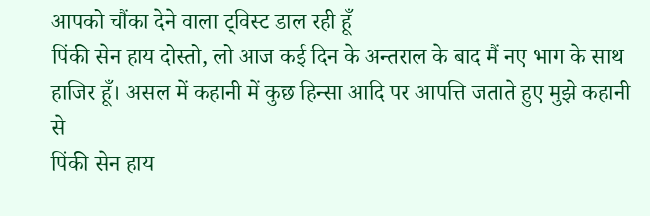आपको चौंका देने वाला ट्विस्ट डाल रही हूँ
पिंकी सेन हाय दोस्तो, लो आज कई दिन के अन्तराल के बाद मैं नए भाग के साथ हाजिर हूँ। असल में कहानी में कुछ हिन्सा आदि पर आपत्ति जताते हुए मुझे कहानी से
पिंकी सेन हाय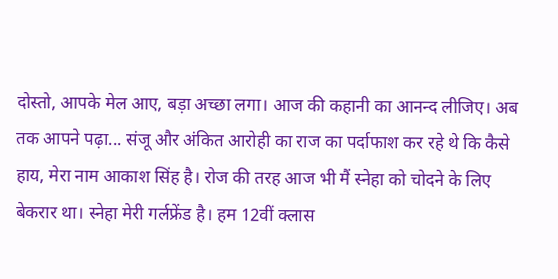दोस्तो, आपके मेल आए, बड़ा अच्छा लगा। आज की कहानी का आनन्द लीजिए। अब तक आपने पढ़ा... संजू और अंकित आरोही का राज का पर्दाफाश कर रहे थे कि कैसे
हाय, मेरा नाम आकाश सिंह है। रोज की तरह आज भी मैं स्नेहा को चोदने के लिए बेकरार था। स्नेहा मेरी गर्लफ्रेंड है। हम 12वीं क्लास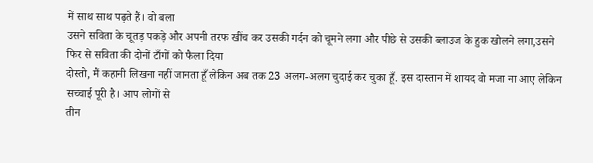में साथ साथ पढ़ते हैं। वो बला
उसने सविता के चूतड़ पकड़े और अपनी तरफ खींच कर उसकी गर्दन को चूमने लगा और पीछे से उसकी ब्लाउज के हुक खोलने लगा,उसने फिर से सविता की दोनों टाँगों को फैला दिया
दोस्तो, मैं कहानी लिखना नहीं जानता हूँ लेकिन अब तक 23 अलग-अलग चुदाई कर चुका हूँ. इस दास्तान में शायद वो मजा ना आए लेकिन सच्चाई पूरी है। आप लोगों से
तीन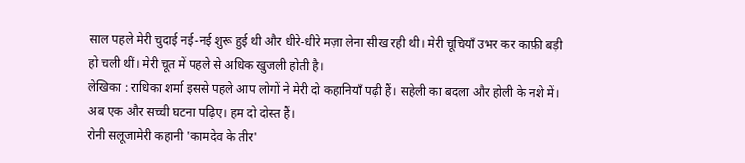साल पहले मेरी चुदाई नई-नई शुरू हुई थी और धीरे-धीरे मज़ा लेना सीख रही थी। मेरी चूचियाँ उभर कर काफ़ी बड़ी हो चली थीं। मेरी चूत में पहले से अधिक खुजली होती है।
लेखिका : राधिका शर्मा इससे पहले आप लोगों ने मेरी दो कहानियाँ पढ़ी हैं। सहेली का बदला और होली के नशे में। अब एक और सच्ची घटना पढ़िए। हम दो दोस्त हैं।
रोनी सलूजामेरी कहानी 'कामदेव के तीर'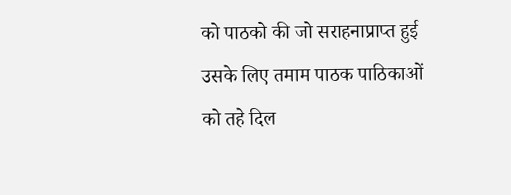को पाठको की जो सराहनाप्राप्त हुई उसके लिए तमाम पाठक पाठिकाओं को तहे दिल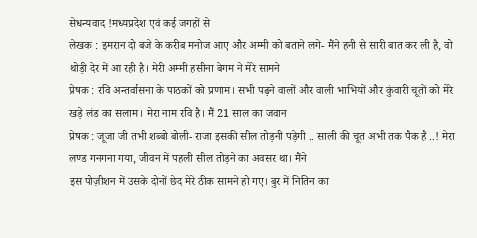सेधन्यवाद !मध्यप्रदेश एवं कई जगहों से
लेखक : इमरान दो बजे के करीब मनोज आए और अम्मी को बताने लगे- मैंने हनी से सारी बात कर ली है, वो थोड़ी देर में आ रही है। मेरी अम्मी हसीना बेगम ने मेरे सामने
प्रेषक : रवि अन्तर्वासना के पाठकों को प्रणाम। सभी पढ़ने वालों और वाली भाभियों और कुंवारी चूतों को मेरे खड़े लंड का सलाम। मेरा नाम रवि है। मैं 21 साल का जवान
प्रेषक : जूजा जी तभी शब्बो बोली- राजा इसकी सील तोड़नी पड़ेगी .. साली की चूत अभी तक पैक है ..! मेरा लण्ड गनगना गया, जीवन में पहली सील तोड़ने का अवसर था। मैंने
इस पोज़ीशन में उसके दोनों छेद मेरे ठीक सामने हो गए। बुर में नितिन का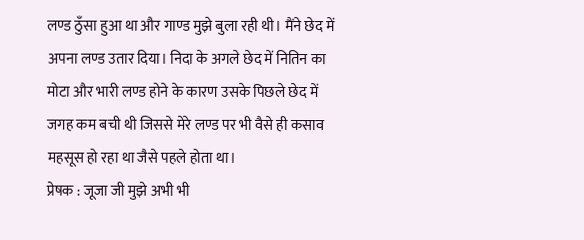लण्ड ठुँसा हुआ था और गाण्ड मुझे बुला रही थी। मैंने छेद में अपना लण्ड उतार दिया। निदा के अगले छेद में नितिन का मोटा और भारी लण्ड होने के कारण उसके पिछले छेद में जगह कम बची थी जिससे मेरे लण्ड पर भी वैसे ही कसाव महसूस हो रहा था जैसे पहले होता था।
प्रेषक : जूजा जी मुझे अभी भी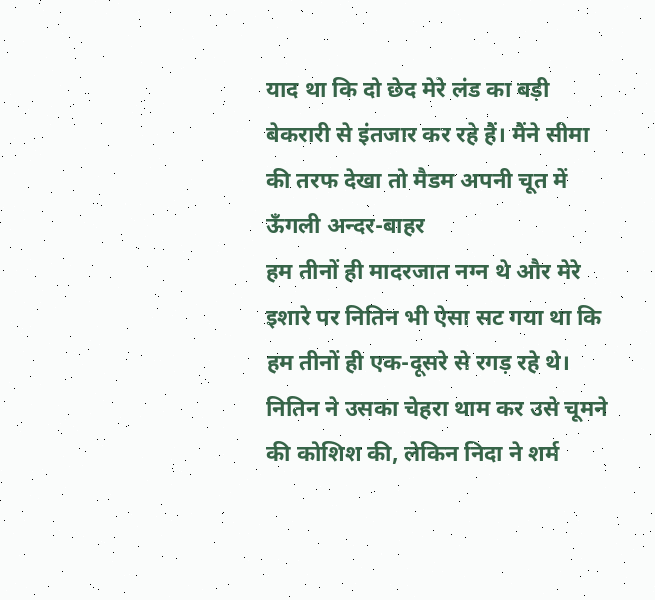याद था कि दो छेद मेरे लंड का बड़ी बेकरारी से इंतजार कर रहे हैं। मैंने सीमा की तरफ देखा तो मैडम अपनी चूत में ऊँगली अन्दर-बाहर
हम तीनों ही मादरजात नग्न थे और मेरे इशारे पर नितिन भी ऐसा सट गया था कि हम तीनों ही एक-दूसरे से रगड़ रहे थे। नितिन ने उसका चेहरा थाम कर उसे चूमने की कोशिश की, लेकिन निदा ने शर्म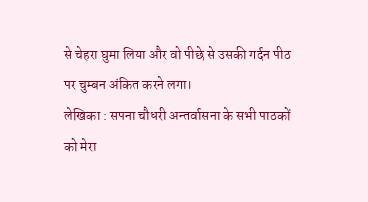से चेहरा घुमा लिया और वो पीछे से उसकी गर्दन पीठ पर चुम्बन अंकित करने लगा।
लेखिका : सपना चौधरी अन्तर्वासना के सभी पाठकों को मेरा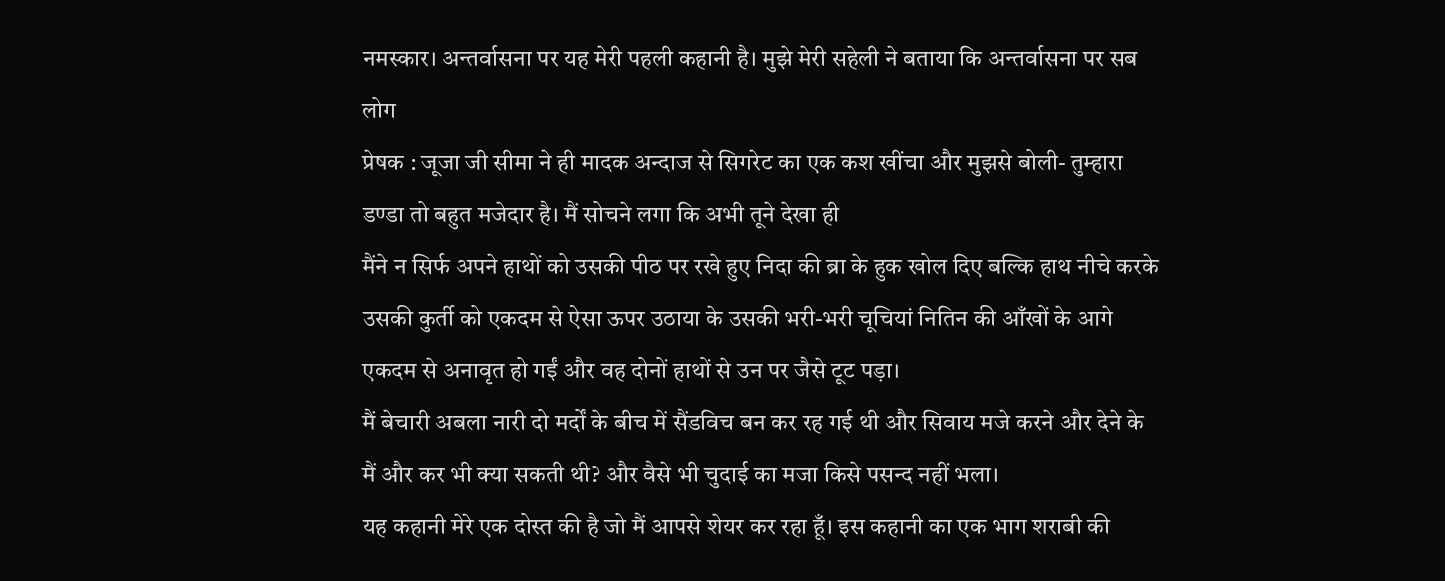नमस्कार। अन्तर्वासना पर यह मेरी पहली कहानी है। मुझे मेरी सहेली ने बताया कि अन्तर्वासना पर सब लोग
प्रेषक : जूजा जी सीमा ने ही मादक अन्दाज से सिगरेट का एक कश खींचा और मुझसे बोली- तुम्हारा डण्डा तो बहुत मजेदार है। मैं सोचने लगा कि अभी तूने देखा ही
मैंने न सिर्फ अपने हाथों को उसकी पीठ पर रखे हुए निदा की ब्रा के हुक खोल दिए बल्कि हाथ नीचे करके उसकी कुर्ती को एकदम से ऐसा ऊपर उठाया के उसकी भरी-भरी चूचियां नितिन की आँखों के आगे एकदम से अनावृत हो गईं और वह दोनों हाथों से उन पर जैसे टूट पड़ा।
मैं बेचारी अबला नारी दो मर्दों के बीच में सैंडविच बन कर रह गई थी और सिवाय मजे करने और देने के मैं और कर भी क्या सकती थी? और वैसे भी चुदाई का मजा किसे पसन्द नहीं भला।
यह कहानी मेरे एक दोस्त की है जो मैं आपसे शेयर कर रहा हूँ। इस कहानी का एक भाग शराबी की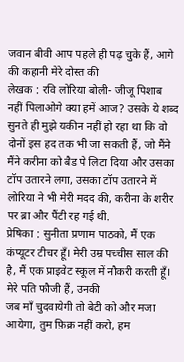जवान बीवी आप पहले ही पढ़ चुके हैं, आगे की कहानी मेरे दोस्त की
लेखक : रवि लोरिया बोली- जीजू पिशाब नहीं पिलाओगे क्या हमें आज? उसके ये शब्द सुनते ही मुझे यकीन नहीं हो रहा था कि वो दोनों इस हद तक भी जा सकती हैं, जो मैंने
मैंने करीना को बैड पे लिटा दिया और उसका टॉप उतारने लगा, उसका टॉप उतारने में लोरिया ने भी मेरी मदद की, करीना के शरीर पर ब्रा और पैंटी रह गई थी.
प्रेषिका : सुनीता प्रणाम पाठको, मैं एक कंप्यूटर टीचर हूँ। मेरी उम्र पच्चीस साल की है, मैं एक प्राइवेट स्कूल में नौकरी करती हूँ। मेरे पति फौजी हैं, उनकी
जब माँ चुदवायेगी तो बेटी को और मजा आयेगा, तुम फ़िक्र नहीं करो, हम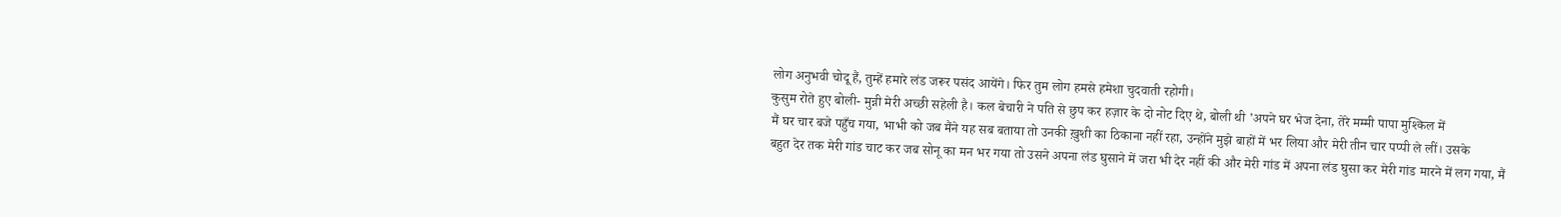लोग अनुभवी चोदू हैं, तुम्हें हमारे लंड जरूर पसंद आयेंगे। फिर तुम लोग हमसे हमेशा चुदवाती रहोगी।
कुसुम रोते हुए बोली- मुन्नी मेरी अच्छी सहेली है। कल बेचारी ने पति से छुप कर हज़ार के दो नोट दिए थे, बोली थी 'अपने घर भेज देना, तेरे मम्मी पापा मुश्किल में
मैं घर चार बजे पहुँच गया, भाभी को जब मैंने यह सब बताया तो उनकी ख़ुशी का ठिकाना नहीं रहा, उन्होंने मुझे बाहों में भर लिया और मेरी तीन चार पप्पी ले लीं। उसके
बहुत देर तक मेरी गांड चाट कर जब सोनू का मन भर गया तो उसने अपना लंड घुसाने में जरा भी देर नहीं की और मेरी गांड में अपना लंड घुसा कर मेरी गांड मारने में लग गया, मैं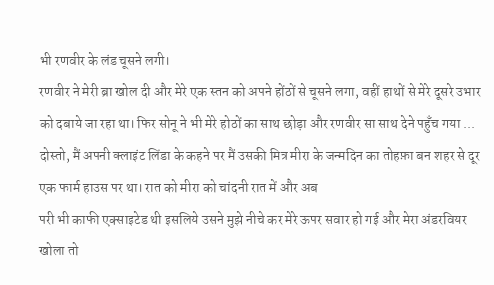भी रणवीर के लंड चूसने लगी।
रणवीर ने मेरी ब्रा खोल दी और मेरे एक स्तन को अपने होंठों से चूसने लगा, वहीं हाथों से मेरे दूसरे उभार को दबाये जा रहा था। फिर सोनू ने भी मेरे होठों का साथ छोड़ा और रणवीर सा साथ देने पहुँच गया ...
दोस्तो, मैं अपनी क्लाइंट लिंडा के कहने पर मैं उसकी मित्र मीरा के जन्मदिन का तोहफ़ा बन शहर से दूर एक फार्म हाउस पर था। रात को मीरा को चांदनी रात में और अब
परी भी काफी एक्साइटेड थी इसलिये उसने मुझे नीचे कर मेरे ऊपर सवार हो गई और मेरा अंडरवियर खोला तो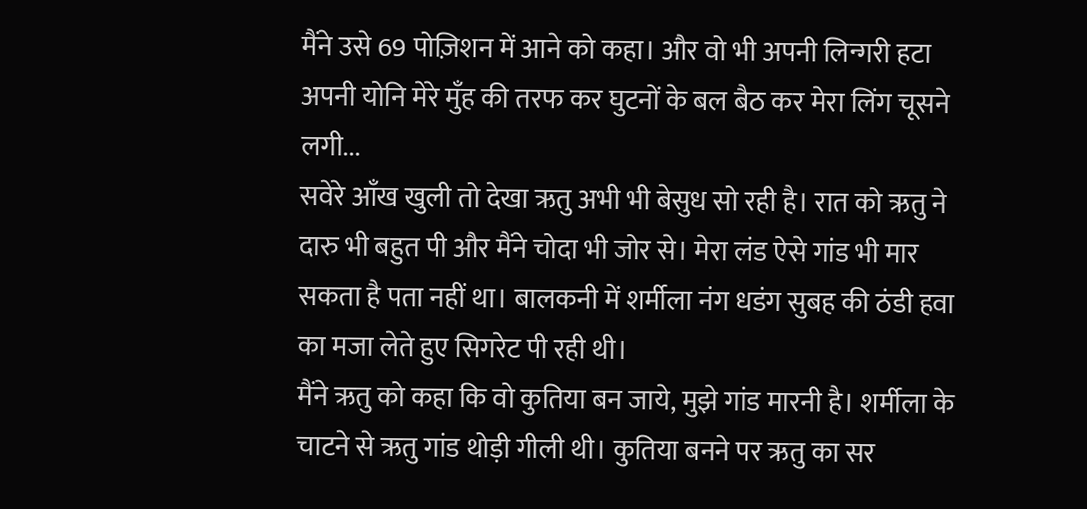मैंने उसे 69 पोज़िशन में आने को कहा। और वो भी अपनी लिन्गरी हटा अपनी योनि मेरे मुँह की तरफ कर घुटनों के बल बैठ कर मेरा लिंग चूसने लगी...
सवेरे आँख खुली तो देखा ऋतु अभी भी बेसुध सो रही है। रात को ऋतु ने दारु भी बहुत पी और मैंने चोदा भी जोर से। मेरा लंड ऐसे गांड भी मार सकता है पता नहीं था। बालकनी में शर्मीला नंग धडंग सुबह की ठंडी हवा का मजा लेते हुए सिगरेट पी रही थी।
मैंने ऋतु को कहा कि वो कुतिया बन जाये, मुझे गांड मारनी है। शर्मीला के चाटने से ऋतु गांड थोड़ी गीली थी। कुतिया बनने पर ऋतु का सर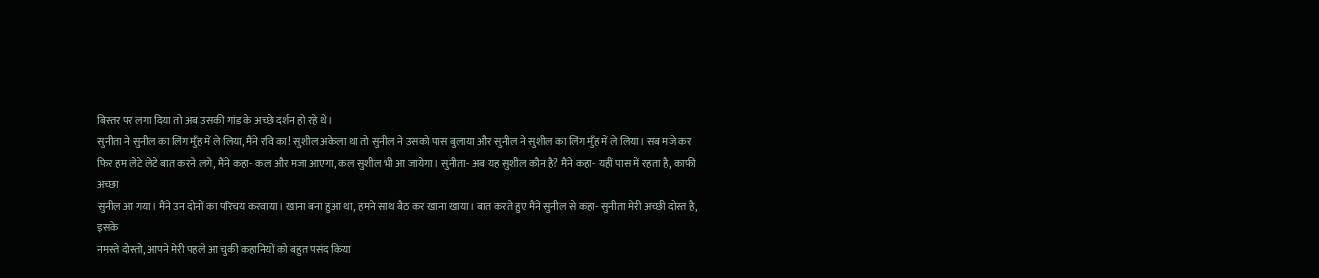बिस्तर पर लगा दिया तो अब उसकी गांड के अच्छे दर्शन हो रहे थे।
सुनीता ने सुनील का लिंग मुँह में ले लिया, मैंने रवि का! सुशील अकेला था तो सुनील ने उसको पास बुलाया और सुनील ने सुशील का लिंग मुँह में ले लिया। सब मजे कर
फिर हम लेटे लेटे बात करने लगे, मैंने कहा- कल और मजा आएगा, कल सुशील भी आ जायेगा। सुनीता- अब यह सुशील कौन है? मैंने कहा- यहीं पास में रहता है, काफी अच्छा
सुनील आ गया। मैंने उन दोनों का परिचय करवाया। खाना बना हुआ था, हमने साथ बैठ कर खाना खाया। बात करते हुए मैंने सुनील से कहा- सुनीता मेरी अच्छी दोस्त है, इसके
नमस्ते दोस्तो, आपने मेरी पहले आ चुकी कहानियों को बहुत पसंद किया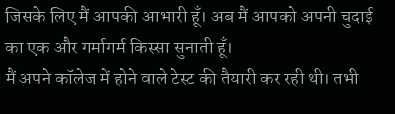जिसके लिए मैं आपकी आभारी हूँ। अब मैं आपको अपनी चुदाई का एक और गर्मागर्म किस्सा सुनाती हूँ।
मैं अपने कॉलेज में होने वाले टेस्ट की तैयारी कर रही थी। तभी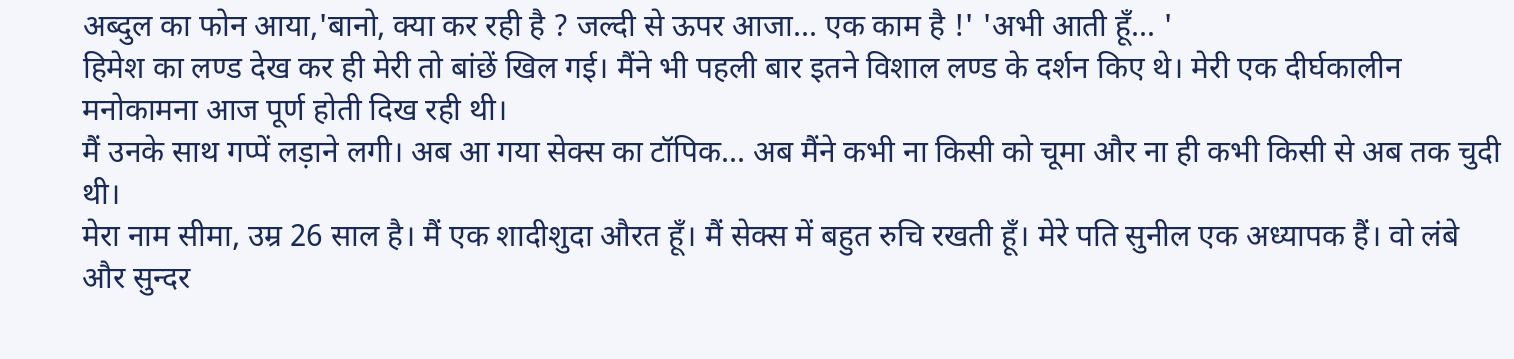अब्दुल का फोन आया,'बानो, क्या कर रही है ? जल्दी से ऊपर आजा... एक काम है !' 'अभी आती हूँ... '
हिमेश का लण्ड देख कर ही मेरी तो बांछें खिल गई। मैंने भी पहली बार इतने विशाल लण्ड के दर्शन किए थे। मेरी एक दीर्घकालीन मनोकामना आज पूर्ण होती दिख रही थी।
मैं उनके साथ गप्पें लड़ाने लगी। अब आ गया सेक्स का टॉपिक... अब मैंने कभी ना किसी को चूमा और ना ही कभी किसी से अब तक चुदी थी।
मेरा नाम सीमा, उम्र 26 साल है। मैं एक शादीशुदा औरत हूँ। मैं सेक्स में बहुत रुचि रखती हूँ। मेरे पति सुनील एक अध्यापक हैं। वो लंबे और सुन्दर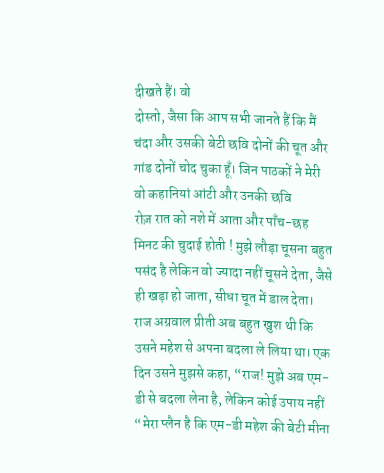दीखते हैं। वो
दोस्तो, जैसा कि आप सभी जानते हैं कि मैं चंदा और उसकी बेटी छवि दोनों की चूत और गांड दोनों चोद चुका हूँ। जिन पाठकों ने मेरी वो कहानियां आंटी और उनकी छवि
रोज़ रात को नशे में आता और पाँच-छह मिनट की चुदाई होती ! मुझे लौड़ा चूसना बहुत पसंद है लेकिन वो ज्यादा नहीं चूसने देता, जैसे ही खड़ा हो जाता, सीधा चूत में डाल देता।
राज अग्रवाल प्रीती अब बहुत खुश थी कि उसने महेश से अपना बदला ले लिया था। एक दिन उसने मुझसे कहा, “राज! मुझे अब एम-डी से बदला लेना है, लेकिन कोई उपाय नहीं
“मेरा प्लैन है कि एम-डी महेश की बेटी मीना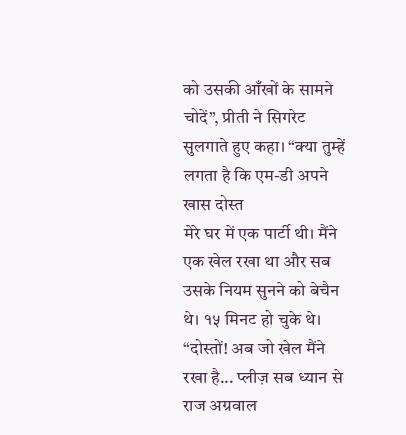को उसकी आँखों के सामने चोदें”, प्रीती ने सिगरेट सुलगाते हुए कहा। “क्या तुम्हें लगता है कि एम-डी अपने खास दोस्त
मेरे घर में एक पार्टी थी। मैंने एक खेल रखा था और सब उसके नियम सुनने को बेचैन थे। १५ मिनट हो चुके थे। “दोस्तों! अब जो खेल मैंने रखा है... प्लीज़ सब ध्यान से
राज अग्रवाल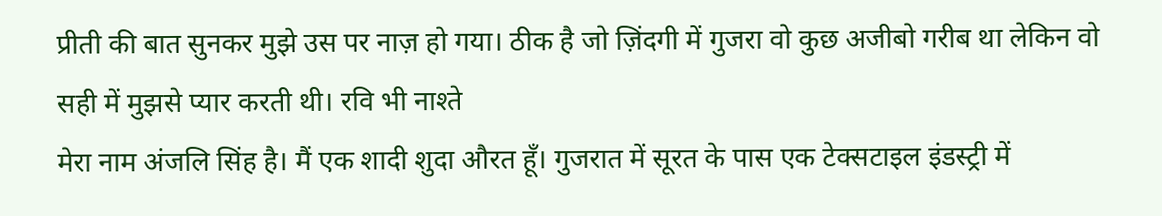प्रीती की बात सुनकर मुझे उस पर नाज़ हो गया। ठीक है जो ज़िंदगी में गुजरा वो कुछ अजीबो गरीब था लेकिन वो सही में मुझसे प्यार करती थी। रवि भी नाश्ते
मेरा नाम अंजलि सिंह है। मैं एक शादी शुदा औरत हूँ। गुजरात में सूरत के पास एक टेक्सटाइल इंडस्ट्री में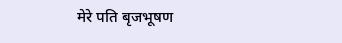मेरे पति बृजभूषण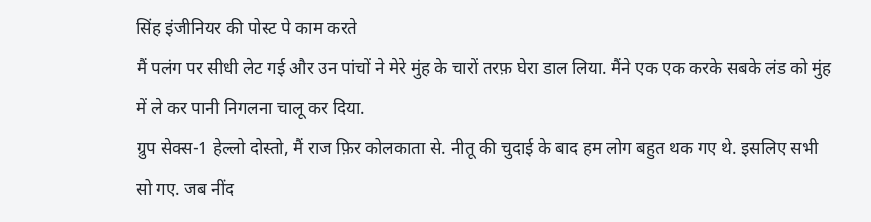सिंह इंजीनियर की पोस्ट पे काम करते
मैं पलंग पर सीधी लेट गई और उन पांचों ने मेरे मुंह के चारों तरफ़ घेरा डाल लिया. मैंने एक एक करके सबके लंड को मुंह में ले कर पानी निगलना चालू कर दिया.
ग्रुप सेक्स-1 हेल्लो दोस्तो, मैं राज फ़िर कोलकाता से. नीतू की चुदाई के बाद हम लोग बहुत थक गए थे. इसलिए सभी सो गए. जब नींद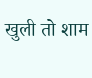खुली तो शाम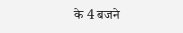के 4 बजने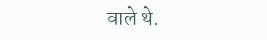वाले थे.